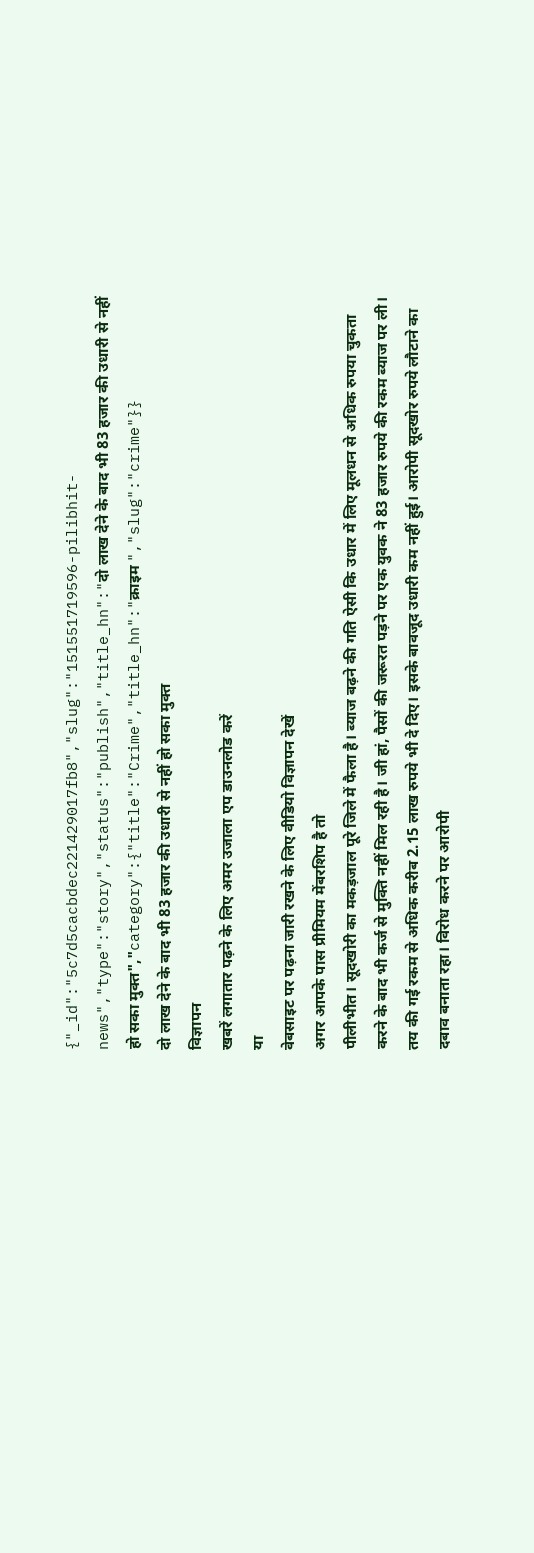{"_id":"5c7d5cacbdec221429017fb8","slug":"151551719596-pilibhit-news","type":"story","status":"publish","title_hn":"दो लाख देने के बाद भी 83 हजार की उधारी से नहीं हो सका मुक्त","category":{"title":"Crime","title_hn":"क्राइम ","slug":"crime"}}
दो लाख देने के बाद भी 83 हजार की उधारी से नहीं हो सका मुक्त
विज्ञापन
खबरें लगातार पढ़ने के लिए अमर उजाला एप डाउनलोड करें
या
वेबसाइट पर पढ़ना जारी रखने के लिए वीडियो विज्ञापन देखें
अगर आपके पास प्रीमियम मेंबरशिप है तो
पीलीभीत। सूदखोरी का मकड़जाल पूरे जिले में फैला है। ब्याज बढ़ने की गति ऐसी कि उधार में लिए मूलधन से अधिक रुपया चुकता करने के बाद भी कर्ज से मुक्ति नहीं मिल रही है। जी हां, पैसों की जरूरत पड़ने पर एक युवक ने 83 हजार रुपये की रकम ब्याज पर ली। तय की गई रकम से अधिक करीब 2.15 लाख रुपये भी दे दिए। इसके बावजूद उधारी कम नहीं हुई। आरोपी सूदखोर रुपये लौटाने का दबाव बनाता रहा। विरोध करने पर आरोपी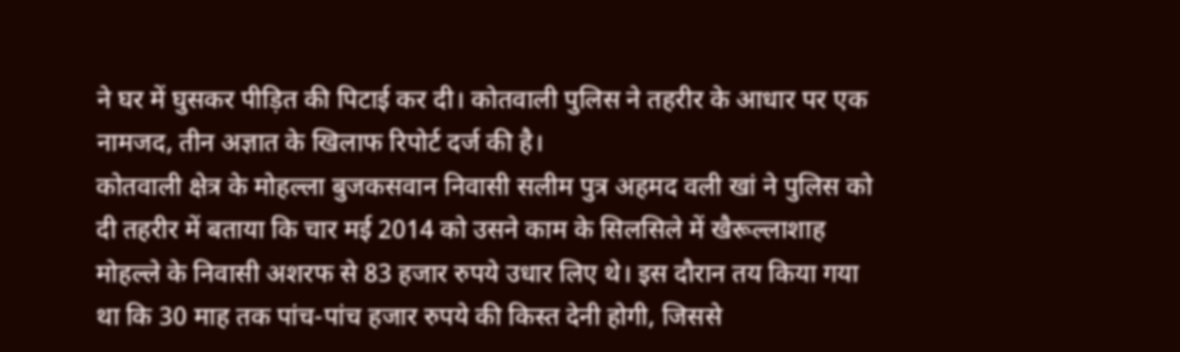ने घर में घुसकर पीड़ित की पिटाई कर दी। कोतवाली पुलिस ने तहरीर के आधार पर एक नामजद, तीन अज्ञात के खिलाफ रिपोर्ट दर्ज की है।
कोतवाली क्षेत्र के मोहल्ला बुजकसवान निवासी सलीम पुत्र अहमद वली खां ने पुलिस को दी तहरीर में बताया कि चार मई 2014 को उसने काम के सिलसिले में खैरूल्लाशाह मोहल्ले के निवासी अशरफ से 83 हजार रुपये उधार लिए थे। इस दौरान तय किया गया था कि 30 माह तक पांच-पांच हजार रुपये की किस्त देनी होगी, जिससे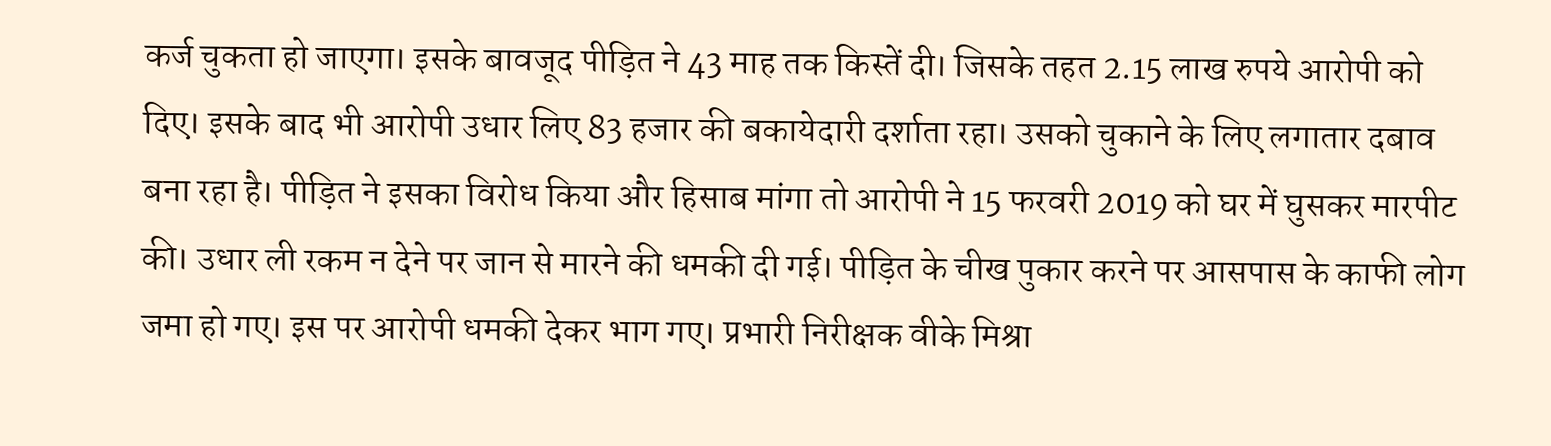कर्ज चुकता हो जाएगा। इसके बावजूद पीड़ित ने 43 माह तक किस्तें दी। जिसके तहत 2.15 लाख रुपये आरोपी को दिए। इसके बाद भी आरोपी उधार लिए 83 हजार की बकायेदारी दर्शाता रहा। उसको चुकाने के लिए लगातार दबाव बना रहा है। पीड़ित ने इसका विरोध किया और हिसाब मांगा तो आरोपी ने 15 फरवरी 2019 को घर में घुसकर मारपीट की। उधार ली रकम न देने पर जान से मारने की धमकी दी गई। पीड़ित के चीख पुकार करने पर आसपास के काफी लोग जमा हो गए। इस पर आरोपी धमकी देकर भाग गए। प्रभारी निरीक्षक वीके मिश्रा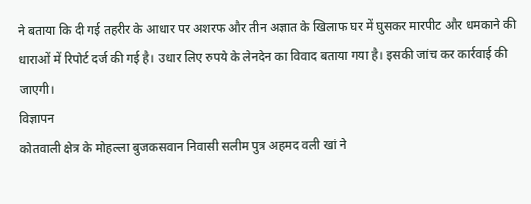ने बताया कि दी गई तहरीर के आधार पर अशरफ और तीन अज्ञात के खिलाफ घर में घुसकर मारपीट और धमकाने की धाराओं में रिपोर्ट दर्ज की गई है। उधार लिए रुपये के लेनदेन का विवाद बताया गया है। इसकी जांच कर कार्रवाई की जाएगी।
विज्ञापन
कोतवाली क्षेत्र के मोहल्ला बुजकसवान निवासी सलीम पुत्र अहमद वली खां ने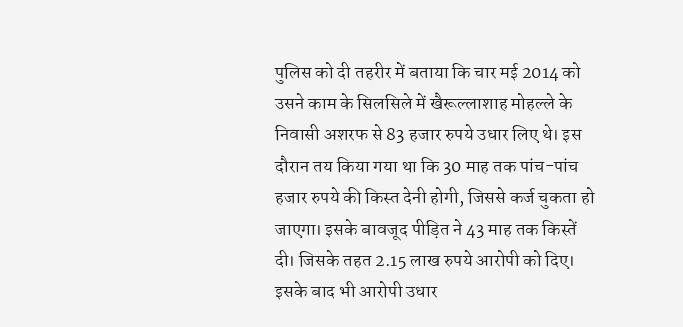पुलिस को दी तहरीर में बताया कि चार मई 2014 को उसने काम के सिलसिले में खैरूल्लाशाह मोहल्ले के निवासी अशरफ से 83 हजार रुपये उधार लिए थे। इस दौरान तय किया गया था कि 30 माह तक पांच-पांच हजार रुपये की किस्त देनी होगी, जिससे कर्ज चुकता हो जाएगा। इसके बावजूद पीड़ित ने 43 माह तक किस्तें दी। जिसके तहत 2.15 लाख रुपये आरोपी को दिए। इसके बाद भी आरोपी उधार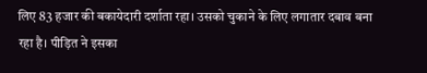लिए 83 हजार की बकायेदारी दर्शाता रहा। उसको चुकाने के लिए लगातार दबाव बना रहा है। पीड़ित ने इसका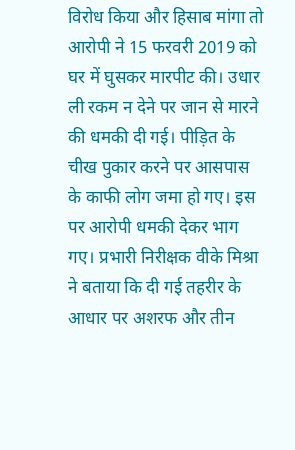विरोध किया और हिसाब मांगा तो आरोपी ने 15 फरवरी 2019 को घर में घुसकर मारपीट की। उधार ली रकम न देने पर जान से मारने की धमकी दी गई। पीड़ित के चीख पुकार करने पर आसपास के काफी लोग जमा हो गए। इस पर आरोपी धमकी देकर भाग गए। प्रभारी निरीक्षक वीके मिश्रा ने बताया कि दी गई तहरीर के आधार पर अशरफ और तीन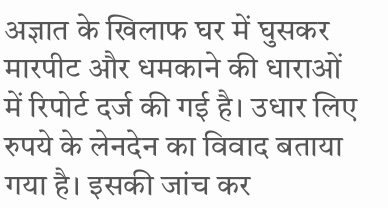अज्ञात के खिलाफ घर में घुसकर मारपीट और धमकाने की धाराओं में रिपोर्ट दर्ज की गई है। उधार लिए रुपये के लेनदेन का विवाद बताया गया है। इसकी जांच कर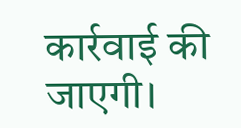कार्रवाई की जाएगी।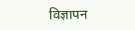विज्ञापन